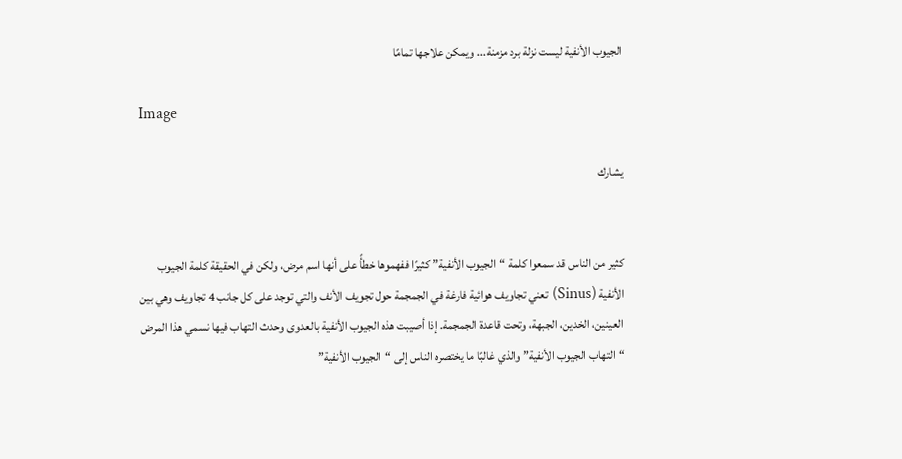الجيوب الأنفية ليست نزلة برد مزمنة... ويمكن علاجها تمامًا

Image

يشارك


كثير من الناس قد سمعوا كلمة “الجيوب الأنفية” كثيرًا ففهموها خطأً على أنها اسم مرض، ولكن في الحقيقة كلمة الجيوب الأنفية (Sinus) تعني تجاويف هوائية فارغة في الجمجمة حول تجويف الأنف والتي توجد على كل جانب 4 تجاويف وهي بين العينين، الخدين، الجبهة، وتحت قاعدة الجمجمة. إذا أصيبت هذه الجيوب الأنفية بالعدوى وحدث التهاب فيها نسمي هذا المرض “التهاب الجيوب الأنفية” والذي غالبًا ما يختصره الناس إلى “الجيوب الأنفية”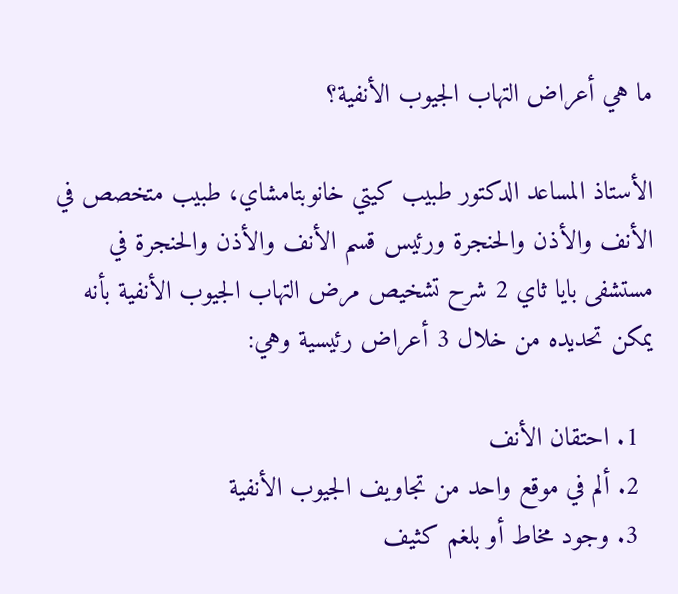ما هي أعراض التهاب الجيوب الأنفية؟

الأستاذ المساعد الدكتور طبيب كيتي خانوبتامشاي، طبيب متخصص في الأنف والأذن والحنجرة ورئيس قسم الأنف والأذن والحنجرة في مستشفى بايا ثاي 2 شرح تشخيص مرض التهاب الجيوب الأنفية بأنه يمكن تحديده من خلال 3 أعراض رئيسية وهي:

  1. احتقان الأنف
  2. ألم في موقع واحد من تجاويف الجيوب الأنفية
  3. وجود مخاط أو بلغم كثيف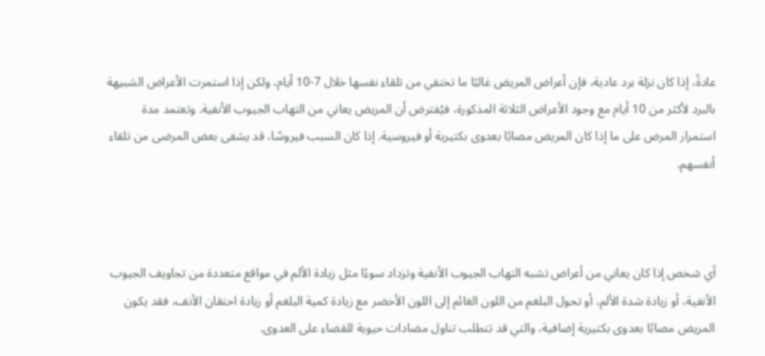عادةً، إذا كان نزلة برد عادية، فإن أعراض المريض غالبًا ما تختفي من تلقاء نفسها خلال 7-10 أيام، ولكن إذا استمرت الأعراض الشبيهة بالبرد لأكثر من 10 أيام مع وجود الأعراض الثلاثة المذكورة، فيُفترض أن المريض يعاني من التهاب الجيوب الأنفية. وتعتمد مدة استمرار المرض على ما إذا كان المريض مصابًا بعدوى بكتيرية أو فيروسية. إذا كان السبب فيروسًا، قد يشفى بعض المرضى من تلقاء أنفسهم.



أي شخص إذا كان يعاني من أعراض تشبه التهاب الجيوب الأنفية وتزداد سوءًا مثل زيادة الألم في مواقع متعددة من تجاويف الجيوب الأنفية، أو زيادة شدة الألم، أو تحول البلغم من اللون الغائم إلى اللون الأخضر مع زيادة كمية البلغم أو زيادة احتقان الأنف، فقد يكون المريض مصابًا بعدوى بكتيرية إضافية، والتي قد تتطلب تناول مضادات حيوية للقضاء على العدوى.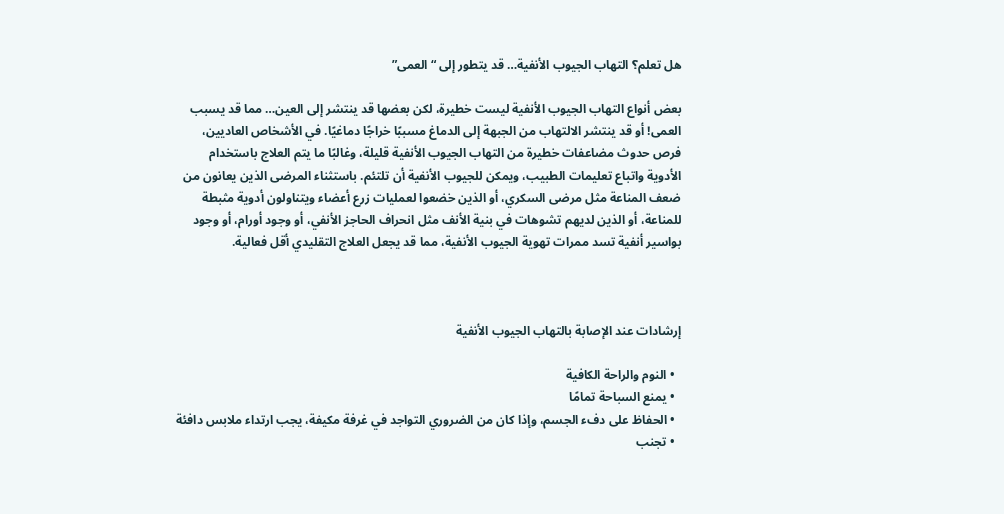هل تعلم؟ التهاب الجيوب الأنفية… قد يتطور إلى “العمى”

بعض أنواع التهاب الجيوب الأنفية ليست خطيرة، لكن بعضها قد ينتشر إلى العين… مما قد يسبب العمى! أو قد ينتشر الالتهاب من الجبهة إلى الدماغ مسببًا خراجًا دماغيًا. في الأشخاص العاديين، فرص حدوث مضاعفات خطيرة من التهاب الجيوب الأنفية قليلة، وغالبًا ما يتم العلاج باستخدام الأدوية واتباع تعليمات الطبيب، ويمكن للجيوب الأنفية أن تلتئم. باستثناء المرضى الذين يعانون من ضعف المناعة مثل مرضى السكري، أو الذين خضعوا لعمليات زرع أعضاء ويتناولون أدوية مثبطة للمناعة، أو الذين لديهم تشوهات في بنية الأنف مثل انحراف الحاجز الأنفي، أو وجود أورام، أو وجود بواسير أنفية تسد ممرات تهوية الجيوب الأنفية، مما قد يجعل العلاج التقليدي أقل فعالية.



إرشادات عند الإصابة بالتهاب الجيوب الأنفية

  • النوم والراحة الكافية
  • يمنع السباحة تمامًا
  • الحفاظ على دفء الجسم، وإذا كان من الضروري التواجد في غرفة مكيفة، يجب ارتداء ملابس دافئة
  • تجنب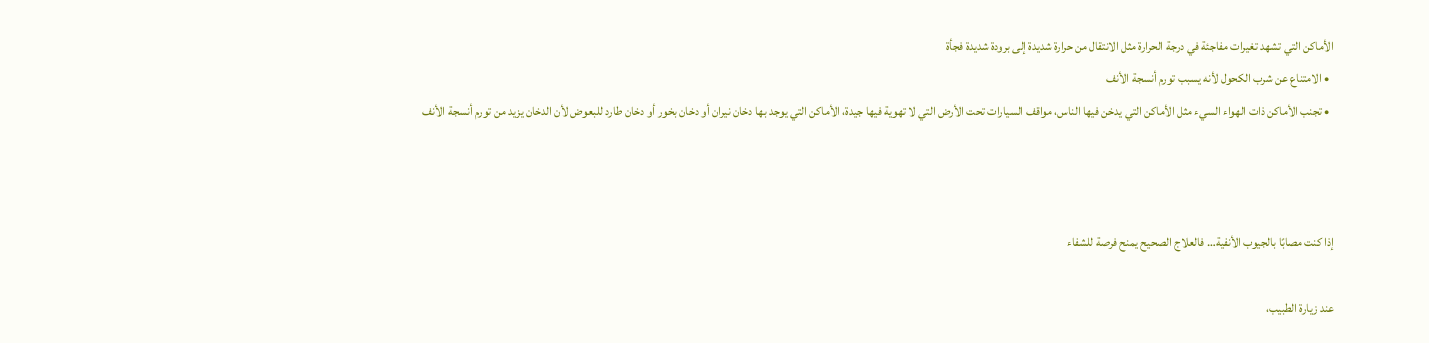الأماكن التي تشهد تغيرات مفاجئة في درجة الحرارة مثل الانتقال من حرارة شديدة إلى برودة شديدة فجأة
  • الامتناع عن شرب الكحول لأنه يسبب تورم أنسجة الأنف
  • تجنب الأماكن ذات الهواء السيء مثل الأماكن التي يدخن فيها الناس، مواقف السيارات تحت الأرض التي لا تهوية فيها جيدة، الأماكن التي يوجد بها دخان نيران أو دخان بخور أو دخان طارد للبعوض لأن الدخان يزيد من تورم أنسجة الأنف



إذا كنت مصابًا بالجيوب الأنفية… فالعلاج الصحيح يمنح فرصة للشفاء

عند زيارة الطبيب،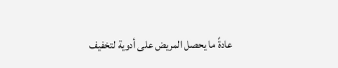عادةً ما يحصل المريض على أدوية لتخفيف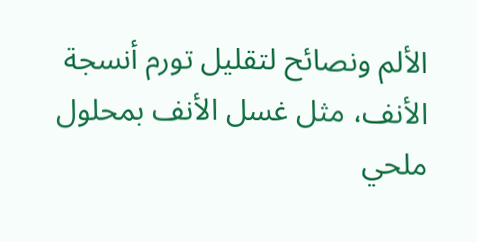الألم ونصائح لتقليل تورم أنسجة الأنف، مثل غسل الأنف بمحلول ملحي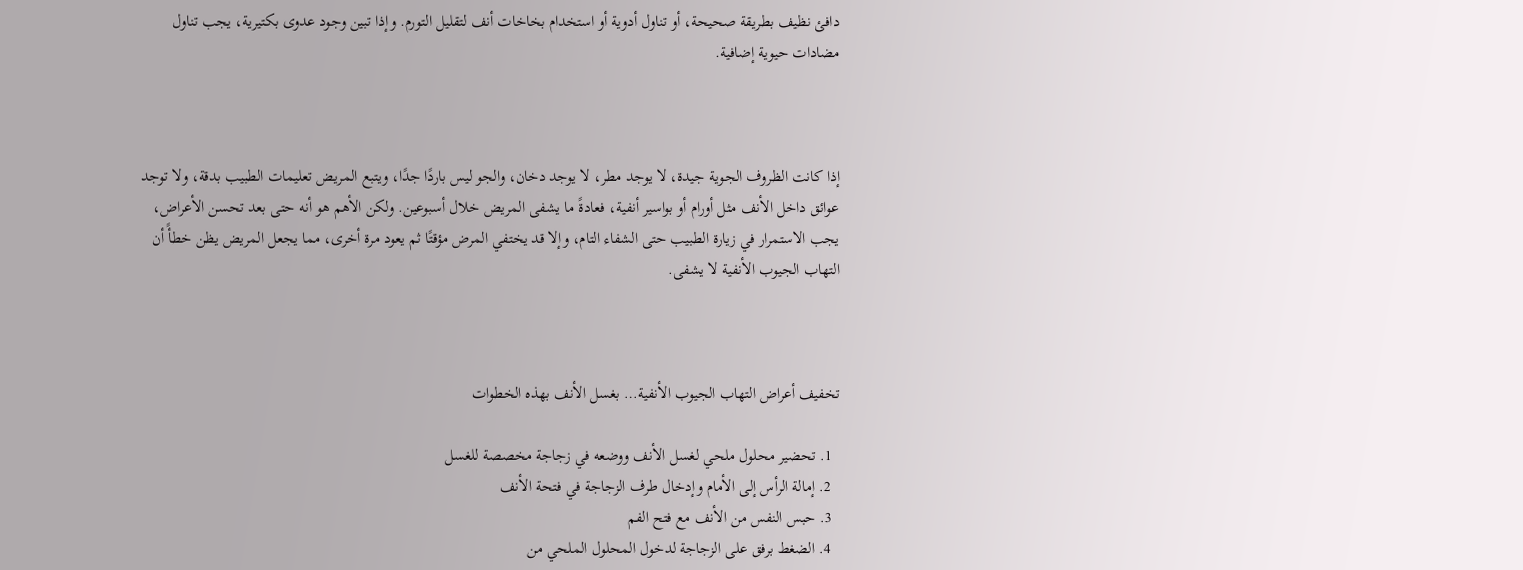دافئ نظيف بطريقة صحيحة، أو تناول أدوية أو استخدام بخاخات أنف لتقليل التورم. وإذا تبين وجود عدوى بكتيرية، يجب تناول مضادات حيوية إضافية.



إذا كانت الظروف الجوية جيدة، لا يوجد مطر، لا يوجد دخان، والجو ليس باردًا جدًا، ويتبع المريض تعليمات الطبيب بدقة، ولا توجد عوائق داخل الأنف مثل أورام أو بواسير أنفية، فعادةً ما يشفى المريض خلال أسبوعين. ولكن الأهم هو أنه حتى بعد تحسن الأعراض، يجب الاستمرار في زيارة الطبيب حتى الشفاء التام، وإلا قد يختفي المرض مؤقتًا ثم يعود مرة أخرى، مما يجعل المريض يظن خطأً أن التهاب الجيوب الأنفية لا يشفى.



تخفيف أعراض التهاب الجيوب الأنفية… بغسل الأنف بهذه الخطوات

  1. تحضير محلول ملحي لغسل الأنف ووضعه في زجاجة مخصصة للغسل
  2. إمالة الرأس إلى الأمام وإدخال طرف الزجاجة في فتحة الأنف
  3. حبس النفس من الأنف مع فتح الفم
  4. الضغط برفق على الزجاجة لدخول المحلول الملحي من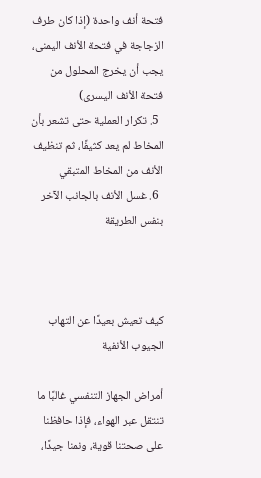فتحة أنف واحدة (إذا كان طرف الزجاجة في فتحة الأنف اليمنى، يجب أن يخرج المحلول من فتحة الأنف اليسرى)
  5. تكرار العملية حتى تشعر بأن المخاط لم يعد كثيفًا، ثم تنظيف الأنف من المخاط المتبقي
  6. غسل الأنف بالجانب الآخر بنفس الطريقة



كيف تعيش بعيدًا عن التهاب الجيوب الأنفية

أمراض الجهاز التنفسي غالبًا ما تنتقل عبر الهواء، فإذا حافظنا على صحتنا قوية، ونمنا جيدًا،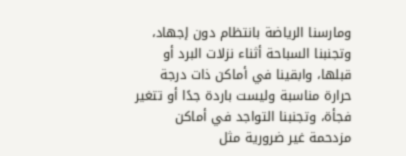ومارسنا الرياضة بانتظام دون إجهاد، وتجنبنا السباحة أثناء نزلات البرد أو قبلها، وابقينا في أماكن ذات درجة حرارة مناسبة وليست باردة جدًا أو تتغير فجأة، وتجنبنا التواجد في أماكن مزدحمة غير ضرورية مثل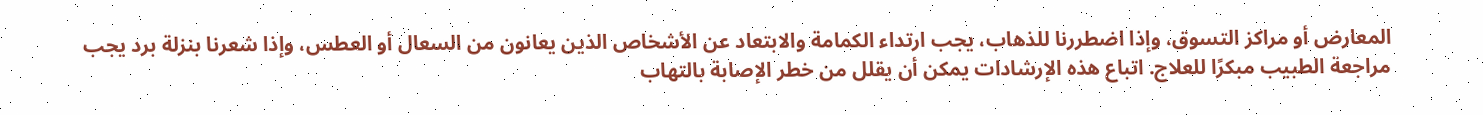المعارض أو مراكز التسوق، وإذا اضطررنا للذهاب، يجب ارتداء الكمامة والابتعاد عن الأشخاص الذين يعانون من السعال أو العطس، وإذا شعرنا بنزلة برد يجب مراجعة الطبيب مبكرًا للعلاج. اتباع هذه الإرشادات يمكن أن يقلل من خطر الإصابة بالتهاب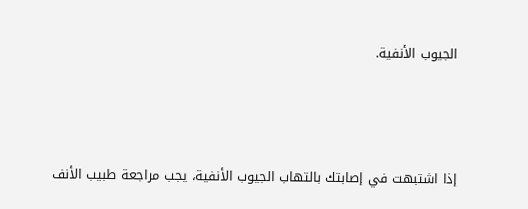الجيوب الأنفية.



إذا اشتبهت في إصابتك بالتهاب الجيوب الأنفية، يجب مراجعة طبيب الأنف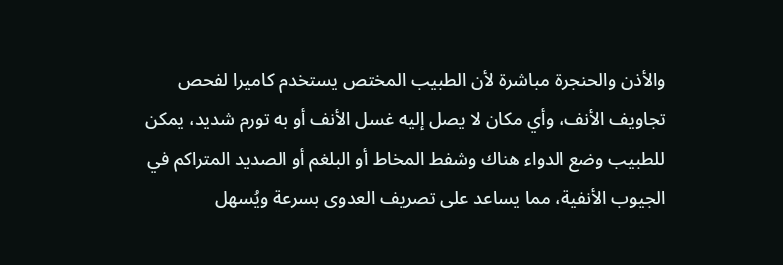والأذن والحنجرة مباشرة لأن الطبيب المختص يستخدم كاميرا لفحص تجاويف الأنف، وأي مكان لا يصل إليه غسل الأنف أو به تورم شديد، يمكن للطبيب وضع الدواء هناك وشفط المخاط أو البلغم أو الصديد المتراكم في الجيوب الأنفية، مما يساعد على تصريف العدوى بسرعة ويُسهل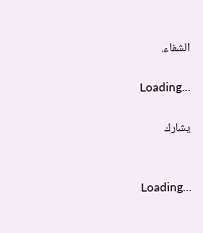الشفاء.

Loading...

يشارك


Loading...